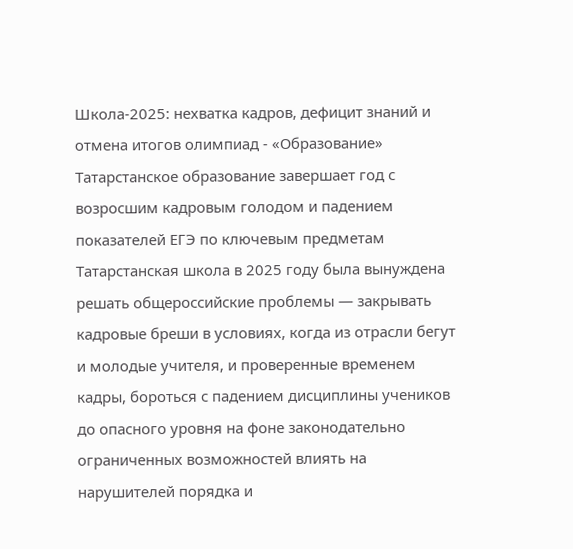Школа-2025: нехватка кадров, дефицит знаний и отмена итогов олимпиад - «Образование»
Татарстанское образование завершает год с возросшим кадровым голодом и падением показателей ЕГЭ по ключевым предметам
Татарстанская школа в 2025 году была вынуждена решать общероссийские проблемы — закрывать кадровые бреши в условиях, когда из отрасли бегут и молодые учителя, и проверенные временем кадры, бороться с падением дисциплины учеников до опасного уровня на фоне законодательно ограниченных возможностей влиять на нарушителей порядка и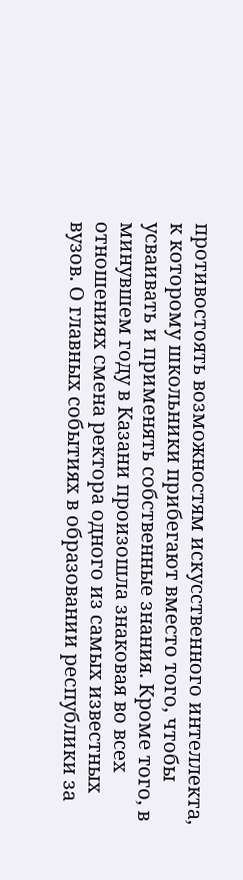противостоять возможностям искусственного интеллекта, к которому школьники прибегают вместо того, чтобы усваивать и применять собственные знания. Кроме того, в минувшем году в Казани произошла знаковая во всех отношениях смена ректора одного из самых известных вузов. О главных событиях в образовании республики за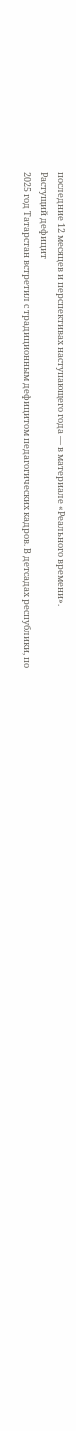последние 12 месяцев и перспективах наступающего года — в материале «Реального времени».
Растущий дефицит
2025 год Татарстан встретил с традиционным дефицитом педагогических кадров. В детсадах республики, по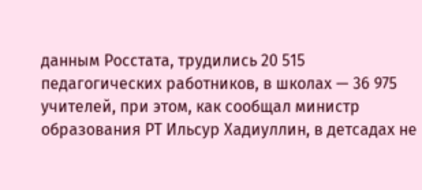данным Росстата, трудились 20 515 педагогических работников, в школах — 36 975 учителей, при этом, как сообщал министр образования РТ Ильсур Хадиуллин, в детсадах не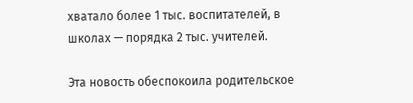хватало более 1 тыс. воспитателей, в школах — порядка 2 тыс. учителей.

Эта новость обеспокоила родительское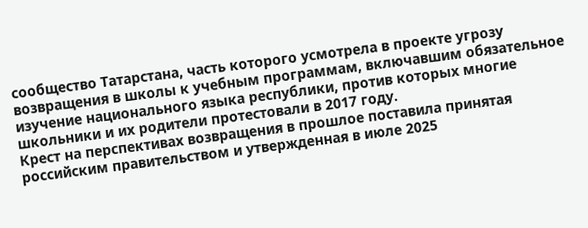сообщество Татарстана, часть которого усмотрела в проекте угрозу возвращения в школы к учебным программам, включавшим обязательное изучение национального языка республики, против которых многие школьники и их родители протестовали в 2017 году.
Крест на перспективах возвращения в прошлое поставила принятая российским правительством и утвержденная в июле 2025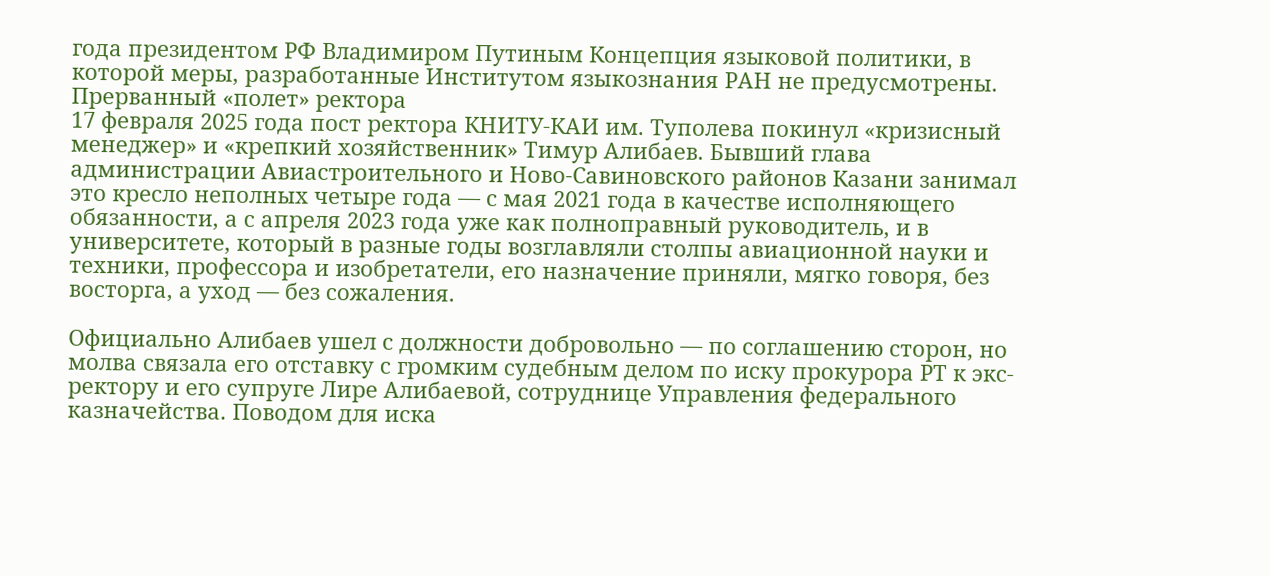года президентом РФ Владимиром Путиным Концепция языковой политики, в которой меры, разработанные Институтом языкознания РАН не предусмотрены.
Прерванный «полет» ректора
17 февраля 2025 года пост ректора КНИТУ-КАИ им. Туполева покинул «кризисный менеджер» и «крепкий хозяйственник» Тимур Алибаев. Бывший глава администрации Авиастроительного и Ново-Савиновского районов Казани занимал это кресло неполных четыре года — с мая 2021 года в качестве исполняющего обязанности, а с апреля 2023 года уже как полноправный руководитель, и в университете, который в разные годы возглавляли столпы авиационной науки и техники, профессора и изобретатели, его назначение приняли, мягко говоря, без восторга, а уход — без сожаления.

Официально Алибаев ушел с должности добровольно — по соглашению сторон, но молва связала его отставку с громким судебным делом по иску прокурора РТ к экс-ректору и его супруге Лире Алибаевой, сотруднице Управления федерального казначейства. Поводом для иска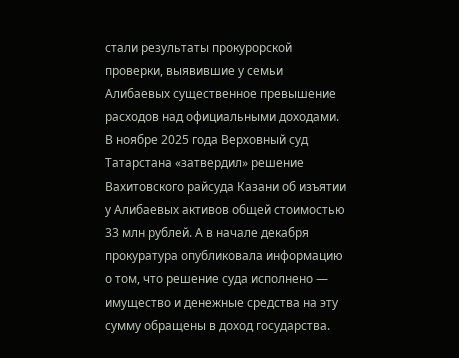стали результаты прокурорской проверки, выявившие у семьи Алибаевых существенное превышение расходов над официальными доходами. В ноябре 2025 года Верховный суд Татарстана «затвердил» решение Вахитовского райсуда Казани об изъятии у Алибаевых активов общей стоимостью 33 млн рублей. А в начале декабря прокуратура опубликовала информацию о том, что решение суда исполнено — имущество и денежные средства на эту сумму обращены в доход государства.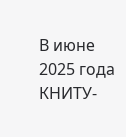В июне 2025 года КНИТУ-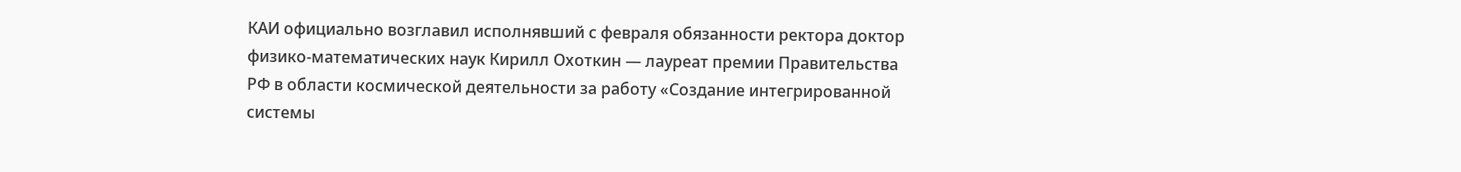КАИ официально возглавил исполнявший с февраля обязанности ректора доктор физико-математических наук Кирилл Охоткин — лауреат премии Правительства РФ в области космической деятельности за работу «Создание интегрированной системы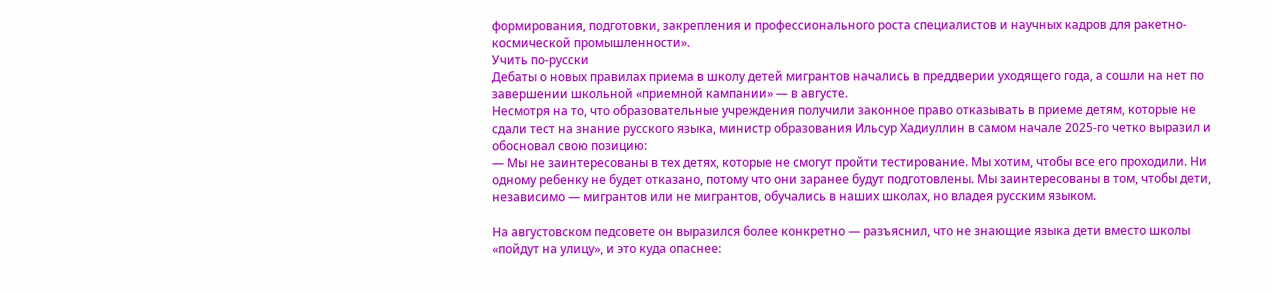формирования, подготовки, закрепления и профессионального роста специалистов и научных кадров для ракетно-космической промышленности».
Учить по-русски
Дебаты о новых правилах приема в школу детей мигрантов начались в преддверии уходящего года, а сошли на нет по завершении школьной «приемной кампании» — в августе.
Несмотря на то, что образовательные учреждения получили законное право отказывать в приеме детям, которые не сдали тест на знание русского языка, министр образования Ильсур Хадиуллин в самом начале 2025-го четко выразил и обосновал свою позицию:
— Мы не заинтересованы в тех детях, которые не смогут пройти тестирование. Мы хотим, чтобы все его проходили. Ни одному ребенку не будет отказано, потому что они заранее будут подготовлены. Мы заинтересованы в том, чтобы дети, независимо — мигрантов или не мигрантов, обучались в наших школах, но владея русским языком.

На августовском педсовете он выразился более конкретно — разъяснил, что не знающие языка дети вместо школы «пойдут на улицу», и это куда опаснее: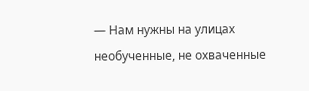— Нам нужны на улицах необученные, не охваченные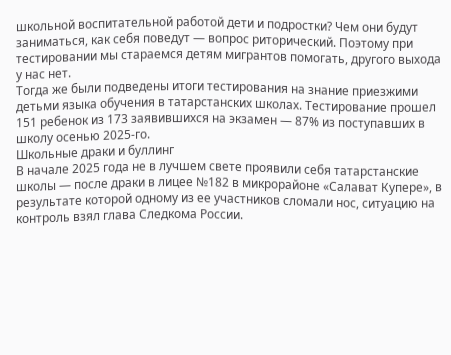школьной воспитательной работой дети и подростки? Чем они будут заниматься, как себя поведут — вопрос риторический. Поэтому при тестировании мы стараемся детям мигрантов помогать, другого выхода у нас нет.
Тогда же были подведены итоги тестирования на знание приезжими детьми языка обучения в татарстанских школах. Тестирование прошел 151 ребенок из 173 заявившихся на экзамен — 87% из поступавших в школу осенью 2025-го.
Школьные драки и буллинг
В начале 2025 года не в лучшем свете проявили себя татарстанские школы — после драки в лицее №182 в микрорайоне «Салават Купере», в результате которой одному из ее участников сломали нос, ситуацию на контроль взял глава Следкома России.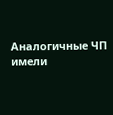Аналогичные ЧП имели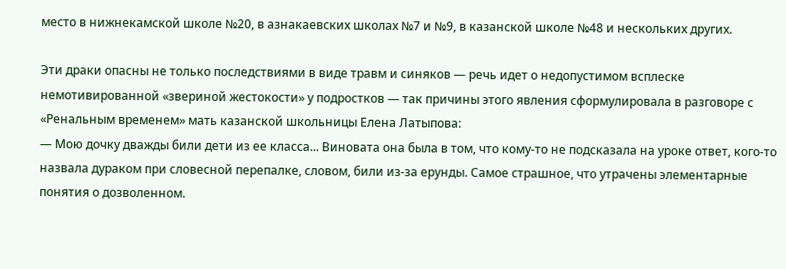место в нижнекамской школе №20, в азнакаевских школах №7 и №9, в казанской школе №48 и нескольких других.

Эти драки опасны не только последствиями в виде травм и синяков — речь идет о недопустимом всплеске немотивированной «звериной жестокости» у подростков — так причины этого явления сформулировала в разговоре с «Ренальным временем» мать казанской школьницы Елена Латыпова:
— Мою дочку дважды били дети из ее класса... Виновата она была в том, что кому-то не подсказала на уроке ответ, кого-то назвала дураком при словесной перепалке, словом, били из-за ерунды. Самое страшное, что утрачены элементарные понятия о дозволенном.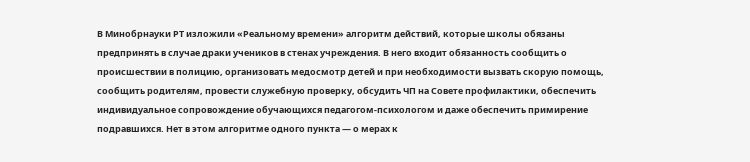В Минобрнауки РТ изложили «Реальному времени» алгоритм действий, которые школы обязаны предпринять в случае драки учеников в стенах учреждения. В него входит обязанность сообщить о происшествии в полицию, организовать медосмотр детей и при необходимости вызвать скорую помощь, сообщить родителям, провести служебную проверку, обсудить ЧП на Совете профилактики, обеспечить индивидуальное сопровождение обучающихся педагогом-психологом и даже обеспечить примирение подравшихся. Нет в этом алгоритме одного пункта — о мерах к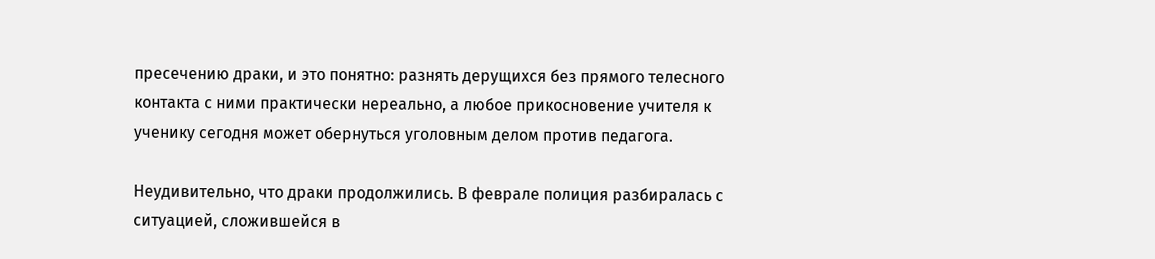пресечению драки, и это понятно: разнять дерущихся без прямого телесного контакта с ними практически нереально, а любое прикосновение учителя к ученику сегодня может обернуться уголовным делом против педагога.

Неудивительно, что драки продолжились. В феврале полиция разбиралась с ситуацией, сложившейся в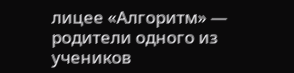лицее «Алгоритм» — родители одного из учеников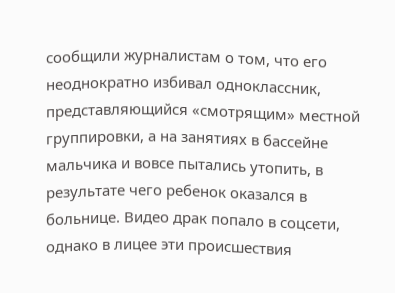сообщили журналистам о том, что его неоднократно избивал одноклассник, представляющийся «смотрящим» местной группировки, а на занятиях в бассейне мальчика и вовсе пытались утопить, в результате чего ребенок оказался в больнице. Видео драк попало в соцсети, однако в лицее эти происшествия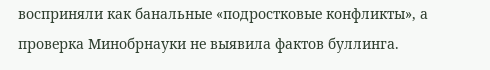восприняли как банальные «подростковые конфликты», а проверка Минобрнауки не выявила фактов буллинга.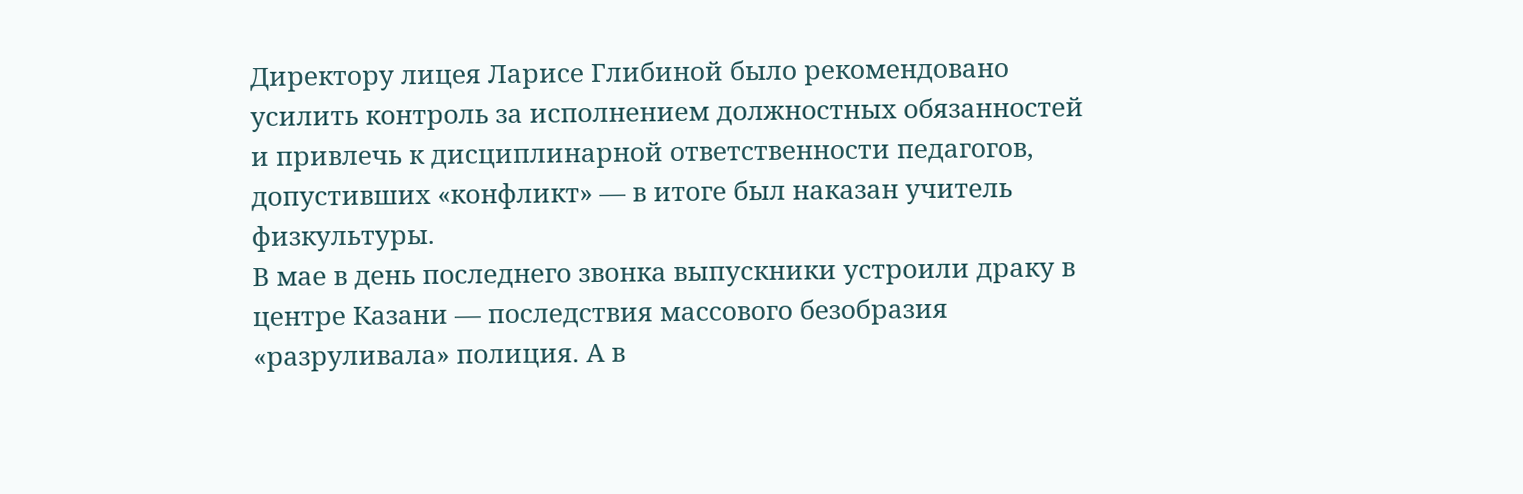Директору лицея Ларисе Глибиной было рекомендовано усилить контроль за исполнением должностных обязанностей и привлечь к дисциплинарной ответственности педагогов, допустивших «конфликт» — в итоге был наказан учитель физкультуры.
В мае в день последнего звонка выпускники устроили драку в центре Казани — последствия массового безобразия «разруливала» полиция. А в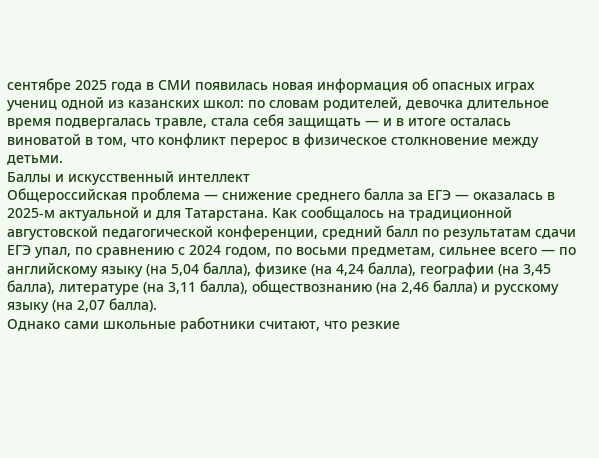сентябре 2025 года в СМИ появилась новая информация об опасных играх учениц одной из казанских школ: по словам родителей, девочка длительное время подвергалась травле, стала себя защищать — и в итоге осталась виноватой в том, что конфликт перерос в физическое столкновение между детьми.
Баллы и искусственный интеллект
Общероссийская проблема — снижение среднего балла за ЕГЭ — оказалась в 2025-м актуальной и для Татарстана. Как сообщалось на традиционной августовской педагогической конференции, средний балл по результатам сдачи ЕГЭ упал, по сравнению с 2024 годом, по восьми предметам, сильнее всего — по английскому языку (на 5,04 балла), физике (на 4,24 балла), географии (на 3,45 балла), литературе (на 3,11 балла), обществознанию (на 2,46 балла) и русскому языку (на 2,07 балла).
Однако сами школьные работники считают, что резкие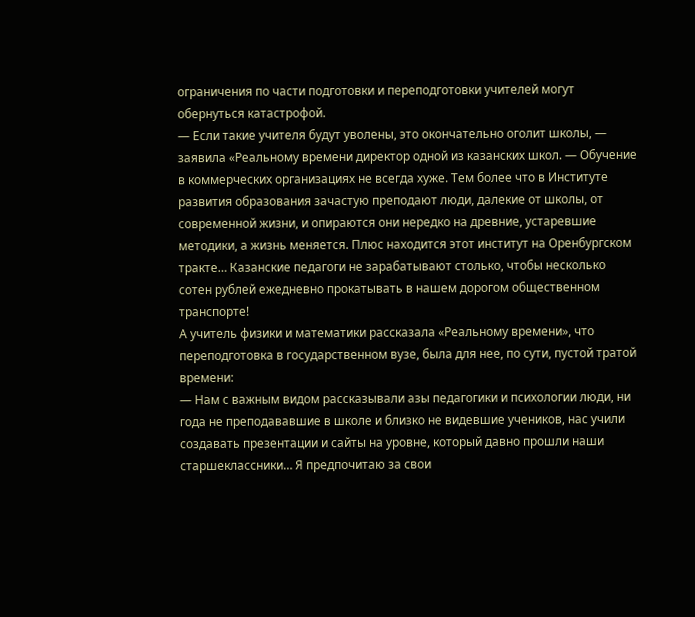ограничения по части подготовки и переподготовки учителей могут обернуться катастрофой.
— Если такие учителя будут уволены, это окончательно оголит школы, — заявила «Реальному времени директор одной из казанских школ. — Обучение в коммерческих организациях не всегда хуже. Тем более что в Институте развития образования зачастую преподают люди, далекие от школы, от современной жизни, и опираются они нередко на древние, устаревшие методики, а жизнь меняется. Плюс находится этот институт на Оренбургском тракте… Казанские педагоги не зарабатывают столько, чтобы несколько сотен рублей ежедневно прокатывать в нашем дорогом общественном транспорте!
А учитель физики и математики рассказала «Реальному времени», что переподготовка в государственном вузе, была для нее, по сути, пустой тратой времени:
— Нам с важным видом рассказывали азы педагогики и психологии люди, ни года не преподававшие в школе и близко не видевшие учеников, нас учили создавать презентации и сайты на уровне, который давно прошли наши старшеклассники… Я предпочитаю за свои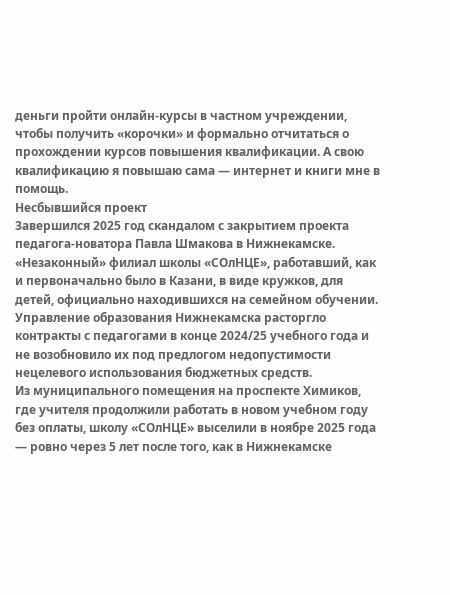деньги пройти онлайн-курсы в частном учреждении, чтобы получить «корочки» и формально отчитаться о прохождении курсов повышения квалификации. А свою квалификацию я повышаю сама — интернет и книги мне в помощь.
Несбывшийся проект
Завершился 2025 год скандалом с закрытием проекта педагога-новатора Павла Шмакова в Нижнекамске. «Незаконный» филиал школы «СОлНЦЕ», работавший, как и первоначально было в Казани, в виде кружков, для детей, официально находившихся на семейном обучении. Управление образования Нижнекамска расторгло контракты с педагогами в конце 2024/25 учебного года и не возобновило их под предлогом недопустимости нецелевого использования бюджетных средств.
Из муниципального помещения на проспекте Химиков, где учителя продолжили работать в новом учебном году без оплаты, школу «СОлНЦЕ» выселили в ноябре 2025 года — ровно через 5 лет после того, как в Нижнекамске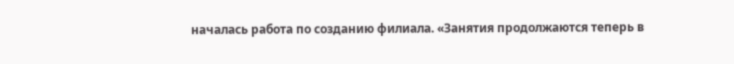началась работа по созданию филиала. «Занятия продолжаются теперь в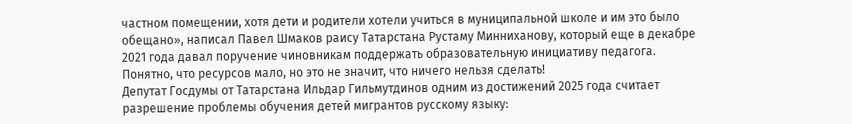частном помещении, хотя дети и родители хотели учиться в муниципальной школе и им это было обещано», написал Павел Шмаков раису Татарстана Рустаму Минниханову, который еще в декабре 2021 года давал поручение чиновникам поддержать образовательную инициативу педагога.
Понятно, что ресурсов мало, но это не значит, что ничего нельзя сделать!
Депутат Госдумы от Татарстана Ильдар Гильмутдинов одним из достижений 2025 года считает разрешение проблемы обучения детей мигрантов русскому языку: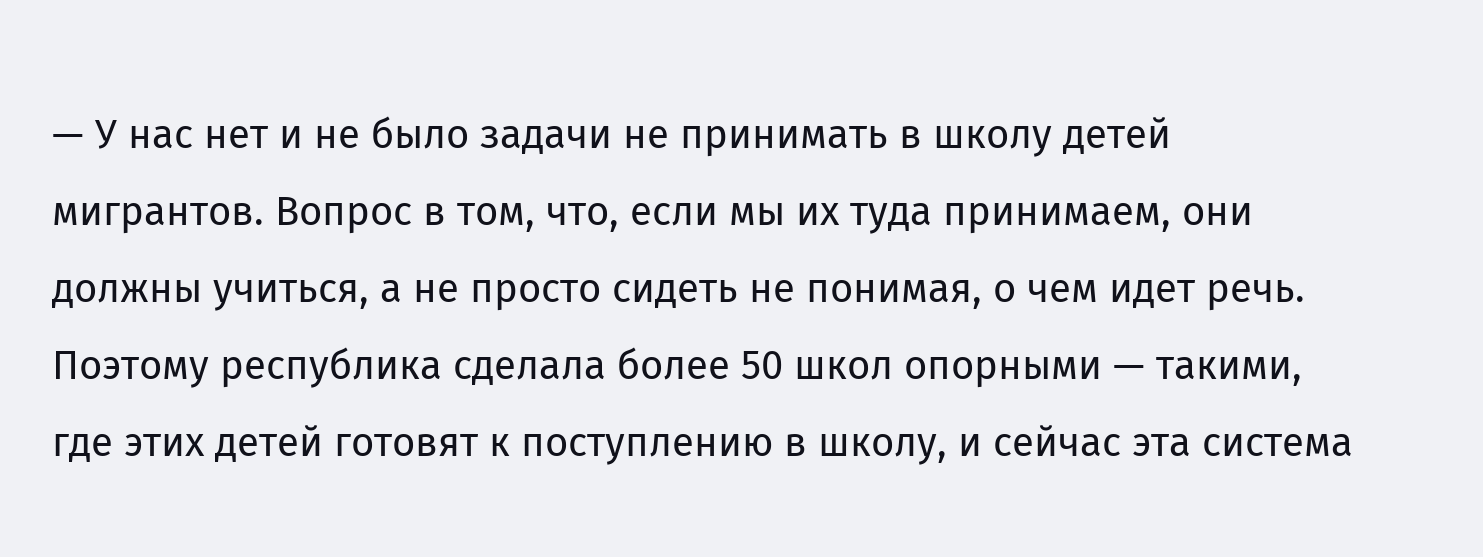— У нас нет и не было задачи не принимать в школу детей мигрантов. Вопрос в том, что, если мы их туда принимаем, они должны учиться, а не просто сидеть не понимая, о чем идет речь. Поэтому республика сделала более 50 школ опорными — такими, где этих детей готовят к поступлению в школу, и сейчас эта система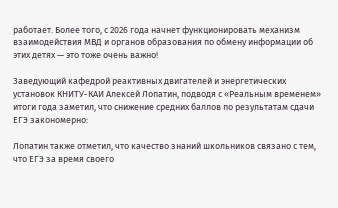работает. Более того, с 2026 года начнет функционировать механизм взаимодействия МВД и органов образования по обмену информации об этих детях — это тоже очень важно!

Заведующий кафедрой реактивных двигателей и энергетических установок КНИТУ-КАИ Алексей Лопатин, подводя с «Реальным временем» итоги года заметил, что снижение средних баллов по результатам сдачи ЕГЭ закономерно:

Лопатин также отметил, что качество знаний школьников связано с тем, что ЕГЭ за время своего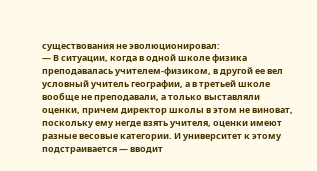существования не эволюционировал:
— В ситуации, когда в одной школе физика преподавалась учителем-физиком, в другой ее вел условный учитель географии, а в третьей школе вообще не преподавали, а только выставляли оценки, причем директор школы в этом не виноват, поскольку ему негде взять учителя, оценки имеют разные весовые категории. И университет к этому подстраивается — вводит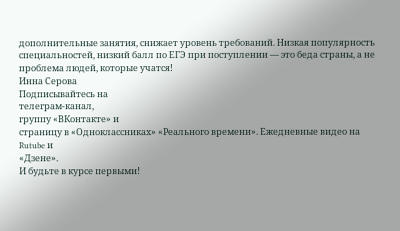дополнительные занятия, снижает уровень требований. Низкая популярность специальностей, низкий балл по ЕГЭ при поступлении — это беда страны, а не проблема людей, которые учатся!
Инна Серова
Подписывайтесь на
телеграм-канал,
группу «ВКонтакте» и
страницу в «Одноклассниках» «Реального времени». Ежедневные видео на
Rutube и
«Дзене».
И будьте в курсе первыми!